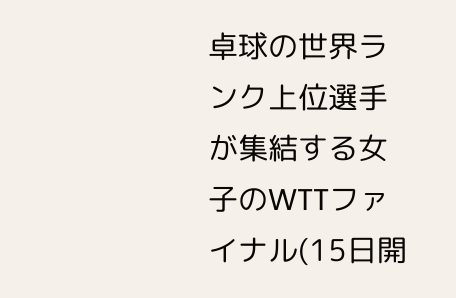卓球の世界ランク上位選手が集結する女子のWTTファイナル(15日開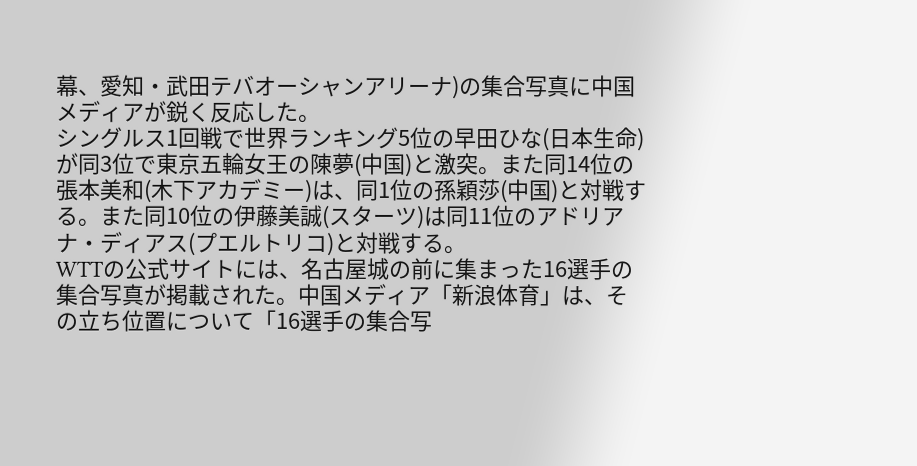幕、愛知・武田テバオーシャンアリーナ)の集合写真に中国メディアが鋭く反応した。
シングルス1回戦で世界ランキング5位の早田ひな(日本生命)が同3位で東京五輪女王の陳夢(中国)と激突。また同14位の張本美和(木下アカデミー)は、同1位の孫穎莎(中国)と対戦する。また同10位の伊藤美誠(スターツ)は同11位のアドリアナ・ディアス(プエルトリコ)と対戦する。
WTTの公式サイトには、名古屋城の前に集まった16選手の集合写真が掲載された。中国メディア「新浪体育」は、その立ち位置について「16選手の集合写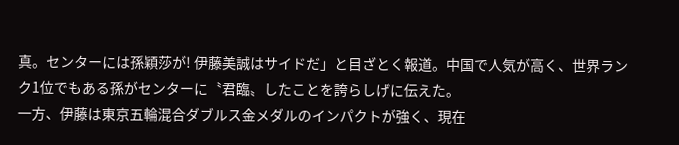真。センターには孫穎莎が! 伊藤美誠はサイドだ」と目ざとく報道。中国で人気が高く、世界ランク1位でもある孫がセンターに〝君臨〟したことを誇らしげに伝えた。
一方、伊藤は東京五輪混合ダブルス金メダルのインパクトが強く、現在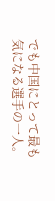でも中国にとって最も気になる選手の一人。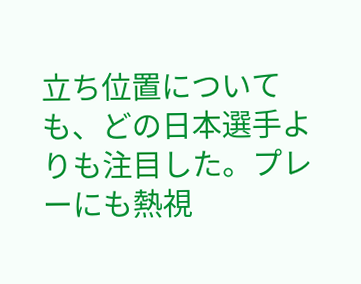立ち位置についても、どの日本選手よりも注目した。プレーにも熱視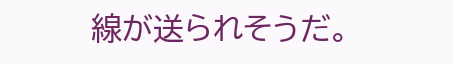線が送られそうだ。